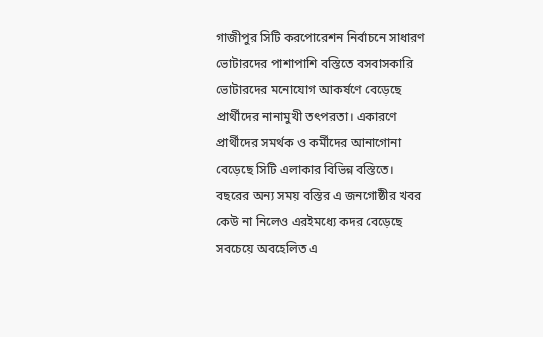গাজীপুর সিটি করপোরেশন নির্বাচনে সাধারণ ভোটারদের পাশাপাশি বস্তিতে বসবাসকারি ভোটারদের মনোযোগ আকর্ষণে বেড়েছে প্রার্থীদের নানামুখী তৎপরতা। একারণে প্রার্থীদের সমর্থক ও কর্মীদের আনাগোনা বেড়েছে সিটি এলাকার বিভিন্ন বস্তিতে।
বছরের অন্য সময় বস্তির এ জনগোষ্ঠীর খবর কেউ না নিলেও এরইমধ্যে কদর বেড়েছে সবচেয়ে অবহেলিত এ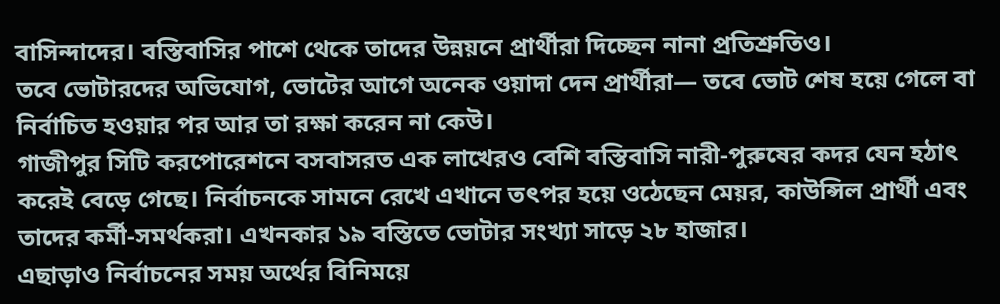বাসিন্দাদের। বস্তিবাসির পাশে থেকে তাদের উন্নয়নে প্রার্থীরা দিচ্ছেন নানা প্রতিশ্রুতিও।
তবে ভোটারদের অভিযোগ, ভোটের আগে অনেক ওয়াদা দেন প্রার্থীরা— তবে ভোট শেষ হয়ে গেলে বা নির্বাচিত হওয়ার পর আর তা রক্ষা করেন না কেউ।
গাজীপুর সিটি করপোরেশনে বসবাসরত এক লাখেরও বেশি বস্তিবাসি নারী-পুরুষের কদর যেন হঠাৎ করেই বেড়ে গেছে। নির্বাচনকে সামনে রেখে এখানে তৎপর হয়ে ওঠেছেন মেয়র, কাউন্সিল প্রার্থী এবং তাদের কর্মী-সমর্থকরা। এখনকার ১৯ বস্তিতে ভোটার সংখ্যা সাড়ে ২৮ হাজার।
এছাড়াও নির্বাচনের সময় অর্থের বিনিময়ে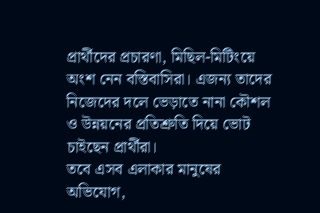প্রার্থীদের প্রচারণা, মিছিল-মিটিংয়ে অংশ নেন বস্তিবাসিরা। এজন্য তাদের নিজেদের দলে ভেড়াতে নানা কৌশল ও উন্নয়নের প্রতিশ্রুতি দিয়ে ভোট চাইছেন প্রার্থীরা।
তবে এসব এলাকার মানুষের অভিযোগ,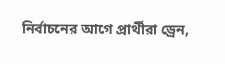নির্বাচনের আগে প্রার্থীরা ড্রেন,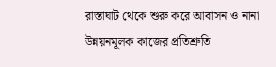রাস্তাঘাট থেকে শুরু করে আবাসন ও নানা উন্নয়নমূলক কাজের প্রতিশ্রুতি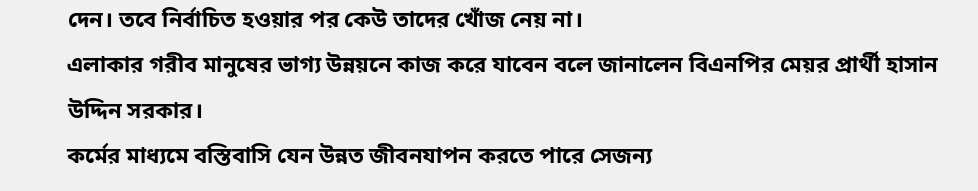দেন। তবে নির্বাচিত হওয়ার পর কেউ তাদের খোঁজ নেয় না।
এলাকার গরীব মানুষের ভাগ্য উন্নয়নে কাজ করে যাবেন বলে জানালেন বিএনপির মেয়র প্রার্থী হাসান উদ্দিন সরকার।
কর্মের মাধ্যমে বস্তিবাসি যেন উন্নত জীবনযাপন করতে পারে সেজন্য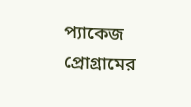প্যাকেজ প্রোগ্রামের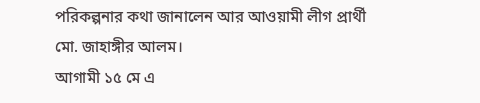পরিকল্পনার কথা জানালেন আর আওয়ামী লীগ প্রার্থী মো. জাহাঙ্গীর আলম।
আগামী ১৫ মে এ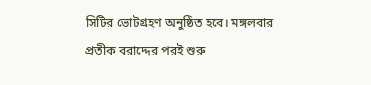সিটির ভোটগ্রহণ অনুষ্ঠিত হবে। মঙ্গলবার প্রতীক বরাদ্দের পরই শুরু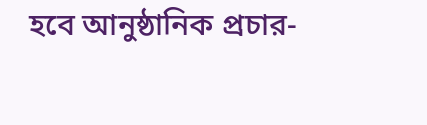হবে আনুষ্ঠানিক প্রচার-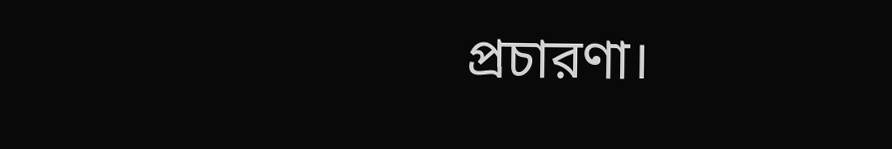প্রচারণা।